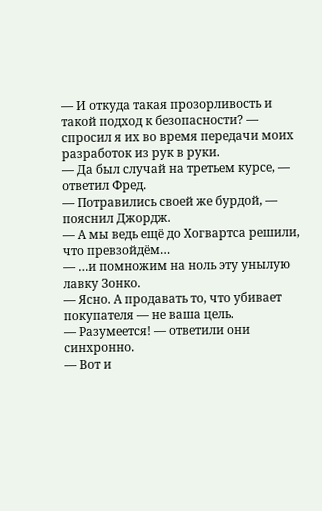— И откуда такая прозорливость и такой подход к безопасности? — спросил я их во время передачи моих разработок из рук в руки.
— Да был случай на третьем курсе, — ответил Фред.
— Потравились своей же бурдой, — пояснил Джордж.
— А мы ведь ещё до Хогвартса решили, что превзойдём…
— …и помножим на ноль эту унылую лавку Зонко.
— Ясно. А продавать то, что убивает покупателя — не ваша цель.
— Разумеется! — ответили они синхронно.
— Вот и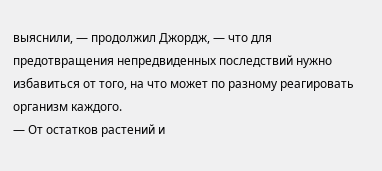выяснили, — продолжил Джордж, — что для предотвращения непредвиденных последствий нужно избавиться от того, на что может по разному реагировать организм каждого.
— От остатков растений и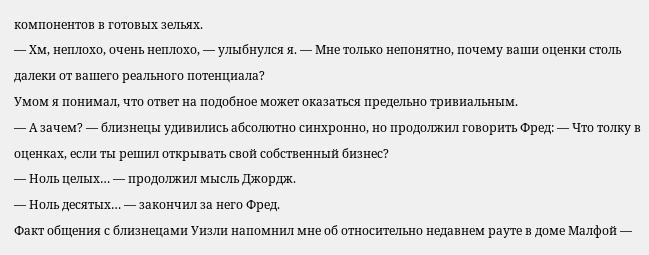компонентов в готовых зельях.
— Хм, неплохо, очень неплохо, — улыбнулся я. — Мне только непонятно, почему ваши оценки столь далеки от вашего реального потенциала?
Умом я понимал, что ответ на подобное может оказаться предельно тривиальным.
— А зачем? — близнецы удивились абсолютно синхронно, но продолжил говорить Фред: — Что толку в оценках, если ты решил открывать свой собственный бизнес?
— Ноль целых… — продолжил мысль Джордж.
— Ноль десятых… — закончил за него Фред.
Факт общения с близнецами Уизли напомнил мне об относительно недавнем рауте в доме Малфой —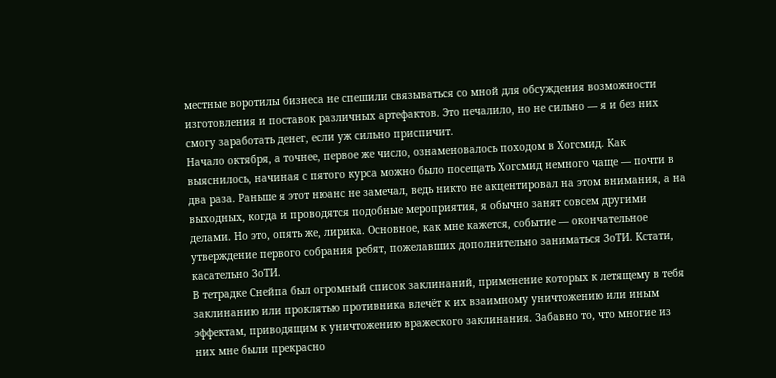местные воротилы бизнеса не спешили связываться со мной для обсуждения возможности изготовления и поставок различных артефактов. Это печалило, но не сильно — я и без них смогу заработать денег, если уж сильно приспичит.
Начало октября, а точнее, первое же число, ознаменовалось походом в Хогсмид. Как выяснилось, начиная с пятого курса можно было посещать Хогсмид немного чаще — почти в два раза. Раньше я этот нюанс не замечал, ведь никто не акцентировал на этом внимания, а на выходных, когда и проводятся подобные мероприятия, я обычно занят совсем другими делами. Но это, опять же, лирика. Основное, как мне кажется, событие — окончательное утверждение первого собрания ребят, пожелавших дополнительно заниматься ЗоТИ. Кстати, касательно ЗоТИ.
В тетрадке Снейпа был огромный список заклинаний, применение которых к летящему в тебя заклинанию или проклятью противника влечёт к их взаимному уничтожению или иным эффектам, приводящим к уничтожению вражеского заклинания. Забавно то, что многие из них мне были прекрасно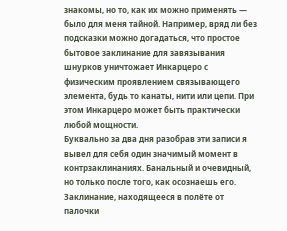знакомы, но то, как их можно применять — было для меня тайной. Например, вряд ли без подсказки можно догадаться, что простое бытовое заклинание для завязывания шнурков уничтожает Инкарцеро с физическим проявлением связывающего элемента, будь то канаты, нити или цепи. При этом Инкарцеро может быть практически любой мощности.
Буквально за два дня разобрав эти записи я вывел для себя один значимый момент в контрзаклинаниях. Банальный и очевидный, но только после того, как осознаешь его. Заклинание, находящееся в полёте от палочки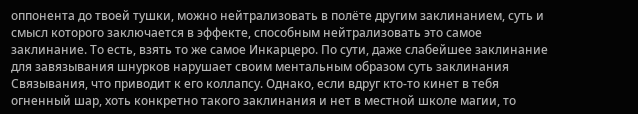оппонента до твоей тушки, можно нейтрализовать в полёте другим заклинанием, суть и смысл которого заключается в эффекте, способным нейтрализовать это самое заклинание. То есть, взять то же самое Инкарцеро. По сути, даже слабейшее заклинание для завязывания шнурков нарушает своим ментальным образом суть заклинания Связывания, что приводит к его коллапсу. Однако, если вдруг кто-то кинет в тебя огненный шар, хоть конкретно такого заклинания и нет в местной школе магии, то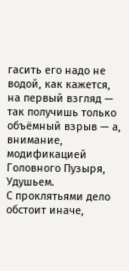гасить его надо не водой, как кажется, на первый взгляд — так получишь только объёмный взрыв — а, внимание, модификацией Головного Пузыря, Удушьем.
С проклятьями дело обстоит иначе,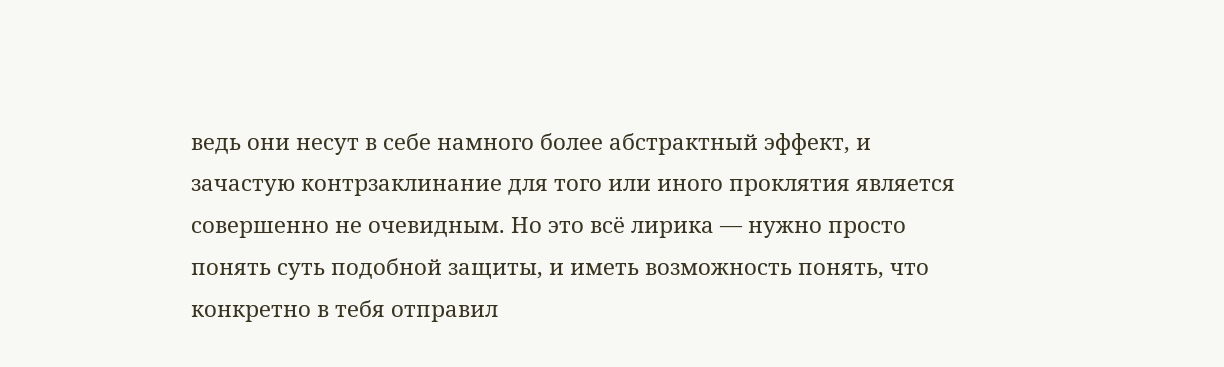ведь они несут в себе намного более абстрактный эффект, и зачастую контрзаклинание для того или иного проклятия является совершенно не очевидным. Но это всё лирика — нужно просто понять суть подобной защиты, и иметь возможность понять, что конкретно в тебя отправил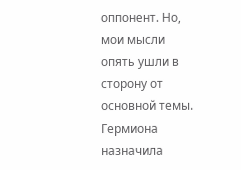оппонент. Но, мои мысли опять ушли в сторону от основной темы.
Гермиона назначила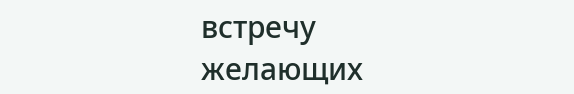встречу желающих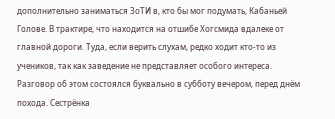дополнительно заниматься ЗоТИ в, кто бы мог подумать, Кабаньей Голове. В трактире, что находится на отшибе Хогсмида вдалеке от главной дороги. Туда, если верить слухам, редко ходит кто-то из учеников, так как заведение не представляет особого интереса. Разговор об этом состоялся буквально в субботу вечером, перед днём похода. Сестрёнка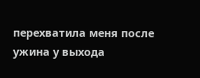перехватила меня после ужина у выхода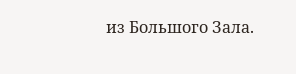из Большого Зала.